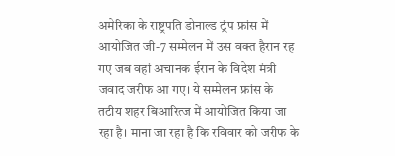अमेरिका के राष्ट्रपति डोनाल्ड ट्रंप फ्रांस में आयोजित जी-7 सम्मेलन में उस वक्त हैरान रह गए जब वहां अचानक ईरान के विदेश मंत्री जवाद जरीफ आ गए। ये सम्मेलन फ्रांस के तटीय शहर बिआरित्ज में आयोजित किया जा रहा है। माना जा रहा है कि रविवार को जरीफ के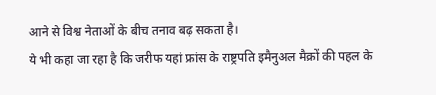आने से विश्व नेताओं के बीच तनाव बढ़ सकता है।
ये भी कहा जा रहा है कि जरीफ यहां फ्रांस के राष्ट्रपति इमैनुअल मैक्रों की पहल के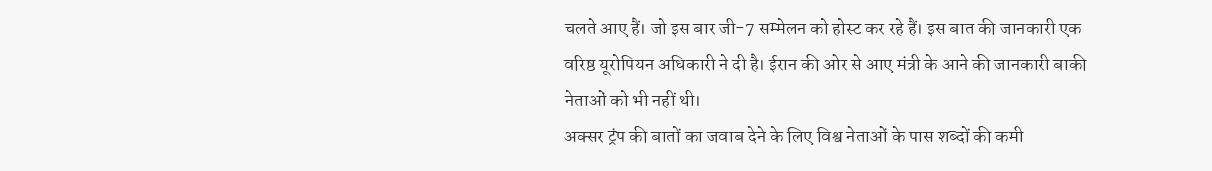चलते आए हैं। जो इस बार जी-7 सम्मेलन को होस्ट कर रहे हैं। इस बात की जानकारी एक वरिष्ठ यूरोपियन अधिकारी ने दी है। ईरान की ओर से आए मंत्री के आने की जानकारी बाकी नेताओं को भी नहीं थी।
अक्सर ट्रंप की बातों का जवाब देने के लिए विश्व नेताओं के पास शब्दों की कमी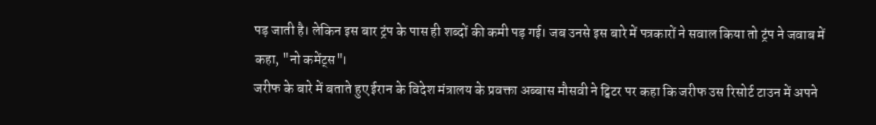पड़ जाती है। लेकिन इस बार ट्रंप के पास ही शब्दों की कमी पड़ गई। जब उनसे इस बारे में पत्रकारों ने सवाल किया तो ट्रंप ने जवाब में कहा, "नो कमेंट्स"।
जरीफ के बारे में बताते हुए ईरान के विदेश मंत्रालय के प्रवक्ता अब्बास मौसवी ने ट्विटर पर कहा कि जरीफ उस रिसोर्ट टाउन में अपने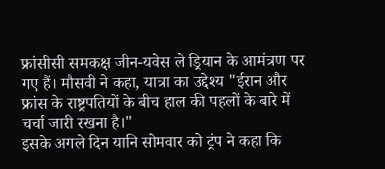फ्रांसीसी समकक्ष जीन-यवेस ले ड्रियान के आमंत्रण पर गए हैं। मौसवी ने कहा, यात्रा का उद्देश्य "ईरान और फ्रांस के राष्ट्रपतियों के बीच हाल की पहलों के बारे में चर्चा जारी रखना है।"
इसके अगले दिन यानि सोमवार को ट्रंप ने कहा कि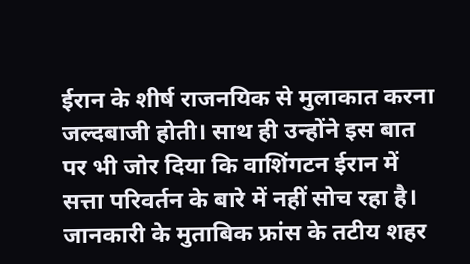ईरान के शीर्ष राजनयिक से मुलाकात करना जल्दबाजी होती। साथ ही उन्होंने इस बात पर भी जोर दिया कि वाशिंगटन ईरान में सत्ता परिवर्तन के बारे में नहीं सोच रहा है।
जानकारी के मुताबिक फ्रांस के तटीय शहर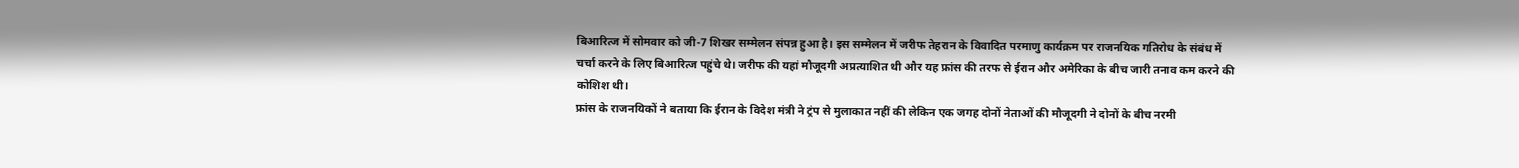बिआरित्ज में सोमवार को जी-7 शिखर सम्मेलन संपन्न हुआ है। इस सम्मेलन में जरीफ तेहरान के विवादित परमाणु कार्यक्रम पर राजनयिक गतिरोध के संबंध में चर्चा करने के लिए बिआरित्ज पहुंचे थे। जरीफ की यहां मौजूदगी अप्रत्याशित थी और यह फ्रांस की तरफ से ईरान और अमेरिका के बीच जारी तनाव कम करने की कोशिश थी।
फ्रांस के राजनयिकों ने बताया कि ईरान के विदेश मंत्री ने ट्रंप से मुलाकात नहीं की लेकिन एक जगह दोनों नेताओं की मौजूदगी ने दोनों के बीच नरमी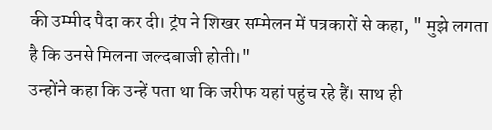की उम्मीद पैदा कर दी। ट्रंप ने शिखर सम्मेलन में पत्रकारों से कहा, " मुझे लगता है कि उनसे मिलना जल्दबाजी होती।"
उन्होंने कहा कि उन्हें पता था कि जरीफ यहां पहुंच रहे हैं। साथ ही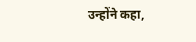उन्होंने कहा,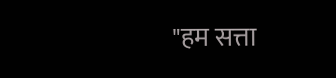"हम सत्ता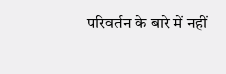परिवर्तन के बारे में नहीं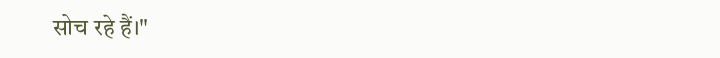सोच रहे हैं।"